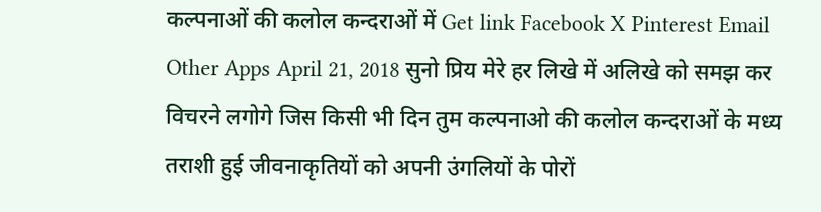कल्पनाओं की कलोल कन्दराओं में Get link Facebook X Pinterest Email Other Apps April 21, 2018 सुनो प्रिय मेरे हर लिखे में अलिखे को समझ कर विचरने लगोगे जिस किसी भी दिन तुम कल्पनाओ की कलोल कन्दराओं के मध्य तराशी हुई जीवनाकृतियों को अपनी उंगलियों के पोरों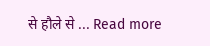से हौले से ... Read more